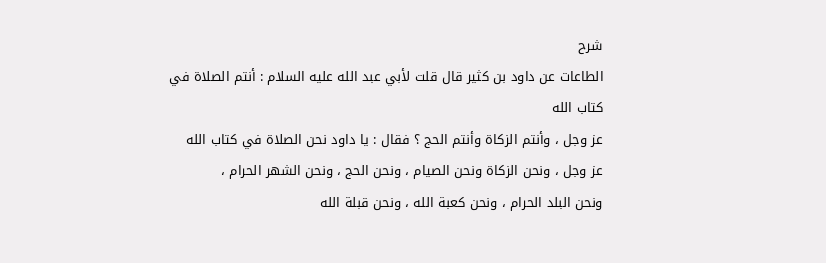شرح
الطاعات عن داود بن كثير قال قلت لأبي عبد الله عليه السلام : أنتم الصلاة في كتاب الله
عز وجل ، وأنتم الزكاة وأنتم الحج ؟ فقال : يا داود نحن الصلاة في كتاب الله
عز وجل ، ونحن الزكاة ونحن الصيام ، ونحن الحج ، ونحن الشهر الحرام ،
ونحن البلد الحرام ، ونحن كعبة الله ، ونحن قبلة الله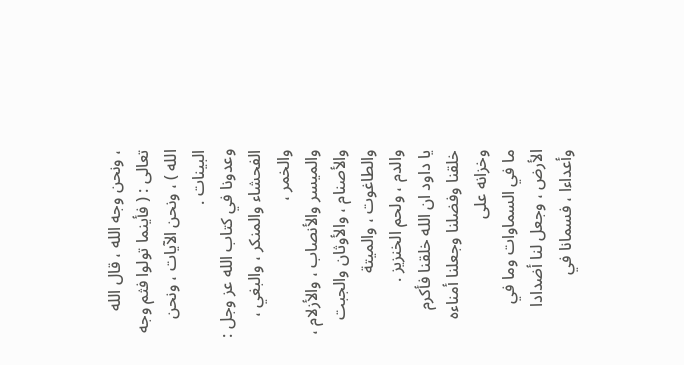، ونحن وجه الله ، قال الله
تعالى : ( فأينما تولوا فثم وجه الله ) ، ونحن الآيات ، ونحن البينات .
وعدونا في كتاب الله عز وجل : الفحشاء والمنكر ، والبغي ، والخمر ،
والميسر والأنصاب ، والأزلام ، والأصنام ، والأوثان والجبت والطاغوت ، والميتة
والدم ، ولحم الخنزيز .
يا داود ان الله خلقنا فأكرم خلقنا وفضلنا وجعلنا أمناءه وخزانه على
ما في السماوات وما في الأرض ، وجعل لنا أضدادا وأعداءا ، فسمانا في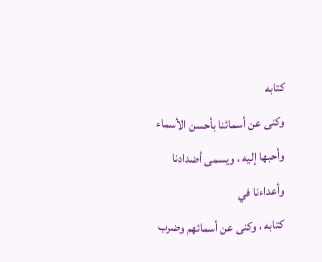كتابه
وكنى عن أسمائنا بأحسن الأسماء وأحبها إليه ، ويسمى أضدادنا وأعداءنا في
كتابه ، وكنى عن أسمائهم وضرب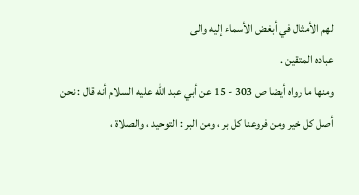لهم الأمثال في أبغض الأسماء إليه والى
عباده المتقين .
ومنها ما رواه أيضا ص 303 - 15 عن أبي عبد الله عليه السلام أنه قال : نحن
أصل كل خير ومن فروعنا كل بر ، ومن البر : التوحيد ، والصلاة ،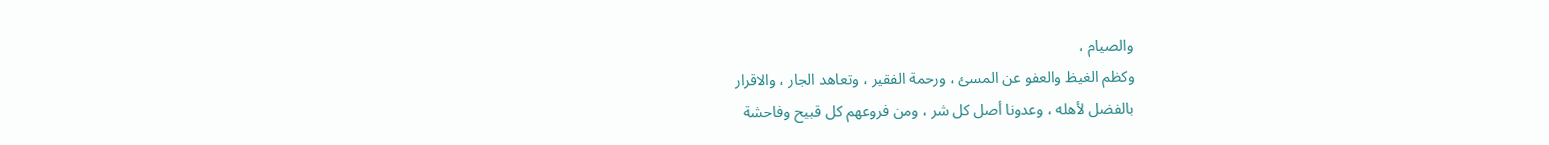والصيام ،
وكظم الغيظ والعفو عن المسئ ، ورحمة الفقير ، وتعاهد الجار ، والاقرار
بالفضل لأهله ، وعدونا أصل كل شر ، ومن فروعهم كل قبيح وفاحشة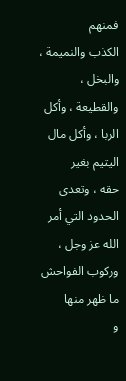فمنهم
الكذب والنميمة ، والبخل ، والقطيعة ، وأكل الربا ، وأكل مال اليتيم بغير
حقه ، وتعدى الحدود التي أمر الله عز وجل ، وركوب الفواحش ما ظهر منها
و